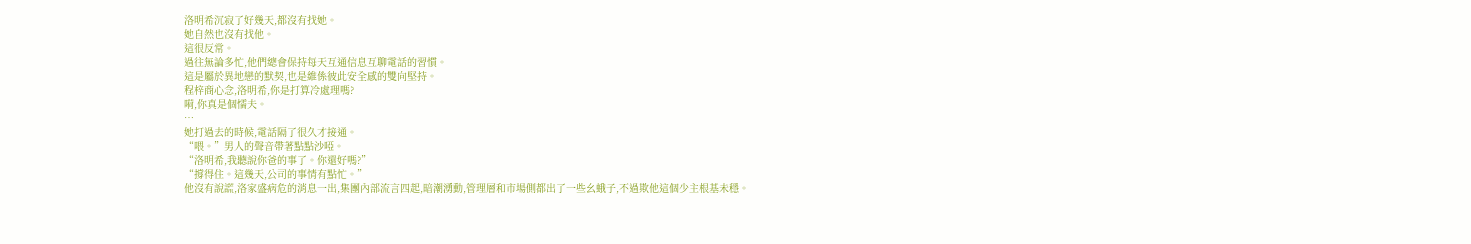洛明希沉寂了好幾天,都沒有找她。
她自然也沒有找他。
這很反常。
過往無論多忙,他們總會保持每天互通信息互聊電話的習慣。
這是屬於異地戀的默契,也是維係彼此安全感的雙向堅持。
程梓商心念,洛明希,你是打算冷處理嗎?
嗬,你真是個懦夫。
…
她打過去的時候,電話隔了很久才接通。
“喂。”男人的聲音帶著點點沙啞。
“洛明希,我聽說你爸的事了。你還好嗎?”
“撐得住。這幾天,公司的事情有點忙。”
他沒有說謊,洛家盛病危的消息一出,集團內部流言四起,暗潮湧動,管理層和市場側都出了一些幺蛾子,不過欺他這個少主根基未穩。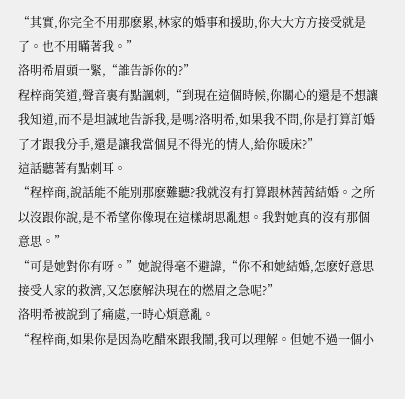“其實,你完全不用那麽累,林家的婚事和援助,你大大方方接受就是了。也不用瞞著我。”
洛明希眉頭一緊,“誰告訴你的?”
程梓商笑道,聲音裏有點諷刺,“到現在這個時候,你關心的還是不想讓我知道,而不是坦誠地告訴我,是嗎?洛明希,如果我不問,你是打算訂婚了才跟我分手,還是讓我當個見不得光的情人,給你暖床?”
這話聽著有點刺耳。
“程梓商,說話能不能別那麽難聽?我就沒有打算跟林茜茜結婚。之所以沒跟你說,是不希望你像現在這樣胡思亂想。我對她真的沒有那個意思。”
“可是她對你有呀。”她說得毫不避諱,“你不和她結婚,怎麽好意思接受人家的救濟,又怎麽解決現在的燃眉之急呢?”
洛明希被說到了痛處,一時心煩意亂。
“程梓商,如果你是因為吃醋來跟我鬧,我可以理解。但她不過一個小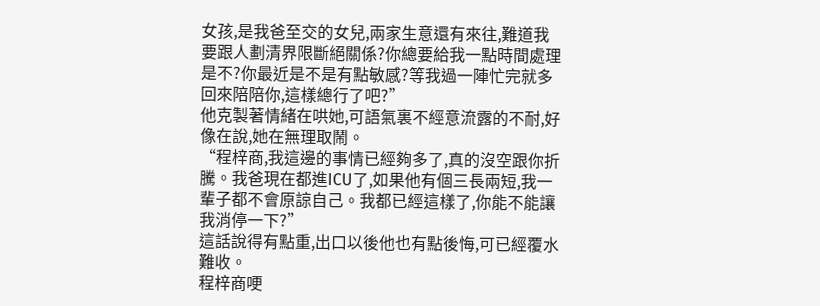女孩,是我爸至交的女兒,兩家生意還有來往,難道我要跟人劃清界限斷絕關係?你總要給我一點時間處理是不?你最近是不是有點敏感?等我過一陣忙完就多回來陪陪你,這樣總行了吧?”
他克製著情緒在哄她,可語氣裏不經意流露的不耐,好像在說,她在無理取鬧。
“程梓商,我這邊的事情已經夠多了,真的沒空跟你折騰。我爸現在都進ICU了,如果他有個三長兩短,我一輩子都不會原諒自己。我都已經這樣了,你能不能讓我消停一下?”
這話說得有點重,出口以後他也有點後悔,可已經覆水難收。
程梓商哽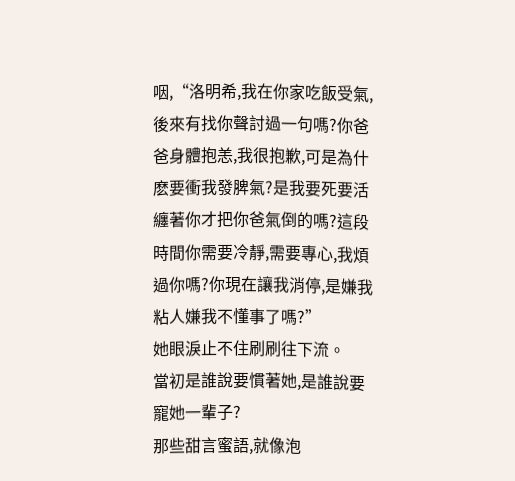咽,“洛明希,我在你家吃飯受氣,後來有找你聲討過一句嗎?你爸爸身體抱恙,我很抱歉,可是為什麽要衝我發脾氣?是我要死要活纏著你才把你爸氣倒的嗎?這段時間你需要冷靜,需要專心,我煩過你嗎?你現在讓我消停,是嫌我粘人嫌我不懂事了嗎?”
她眼淚止不住刷刷往下流。
當初是誰說要慣著她,是誰說要寵她一輩子?
那些甜言蜜語,就像泡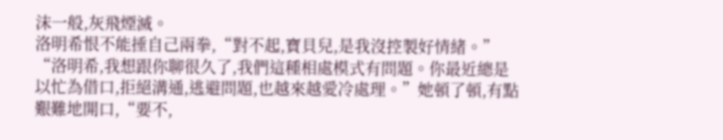沫一般,灰飛煙滅。
洛明希恨不能捶自己兩拳,“對不起,寶貝兒,是我沒控製好情緒。”
“洛明希,我想跟你聊很久了,我們這種相處模式有問題。你最近總是以忙為借口,拒絕溝通,逃避問題,也越來越愛冷處理。”她頓了頓,有點艱難地開口,“要不,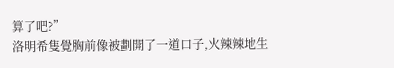算了吧?”
洛明希隻覺胸前像被劃開了一道口子,火辣辣地生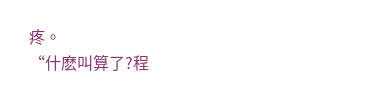疼。
“什麽叫算了?程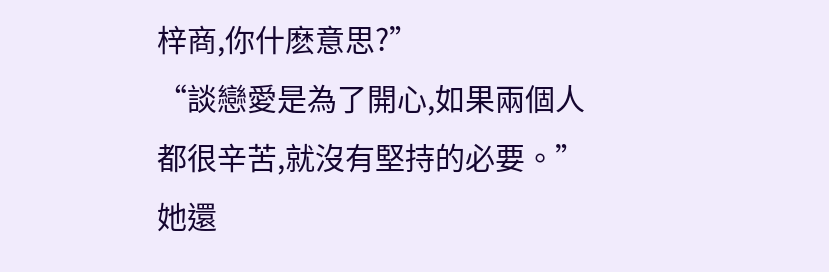梓商,你什麽意思?”
“談戀愛是為了開心,如果兩個人都很辛苦,就沒有堅持的必要。”
她還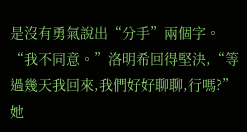是沒有勇氣說出“分手”兩個字。
“我不同意。”洛明希回得堅決,“等過幾天我回來,我們好好聊聊,行嗎?”
她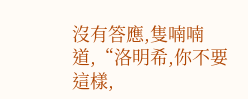沒有答應,隻喃喃道,“洛明希,你不要這樣,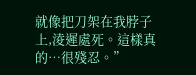就像把刀架在我脖子上,淩遲處死。這樣真的…很殘忍。”